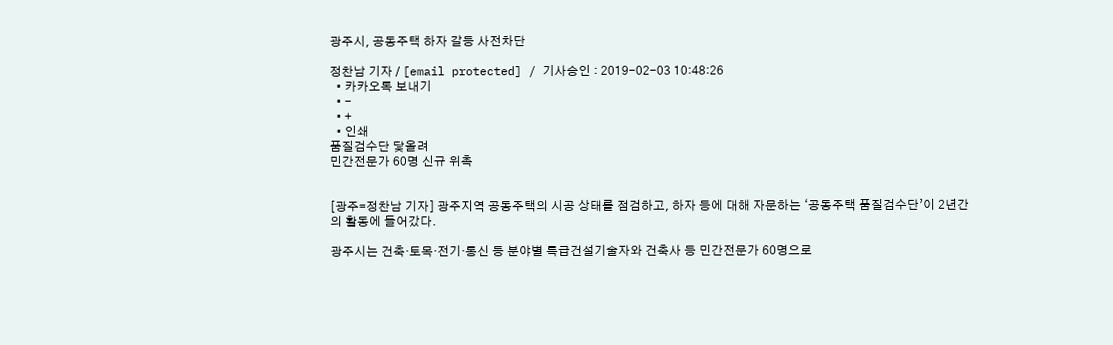광주시, 공동주택 하자 갈등 사전차단

정찬남 기자 / [email protected] / 기사승인 : 2019-02-03 10:48:26
  • 카카오톡 보내기
  • -
  • +
  • 인쇄
품질검수단 닻올려
민간전문가 60명 신규 위촉


[광주=정찬남 기자] 광주지역 공동주택의 시공 상태를 점검하고, 하자 등에 대해 자문하는 ‘공동주택 품질검수단’이 2년간의 활동에 들어갔다.

광주시는 건축·토목·전기·통신 등 분야별 특급건설기술자와 건축사 등 민간전문가 60명으로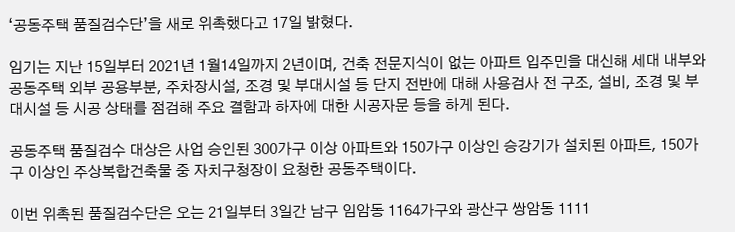‘공동주택 품질검수단’을 새로 위촉했다고 17일 밝혔다.

임기는 지난 15일부터 2021년 1월14일까지 2년이며, 건축 전문지식이 없는 아파트 입주민을 대신해 세대 내부와 공동주택 외부 공용부분, 주차장시설, 조경 및 부대시설 등 단지 전반에 대해 사용검사 전 구조, 설비, 조경 및 부대시설 등 시공 상태를 점검해 주요 결함과 하자에 대한 시공자문 등을 하게 된다.

공동주택 품질검수 대상은 사업 승인된 300가구 이상 아파트와 150가구 이상인 승강기가 설치된 아파트, 150가구 이상인 주상복합건축물 중 자치구청장이 요청한 공동주택이다.

이번 위촉된 품질검수단은 오는 21일부터 3일간 남구 임암동 1164가구와 광산구 쌍암동 1111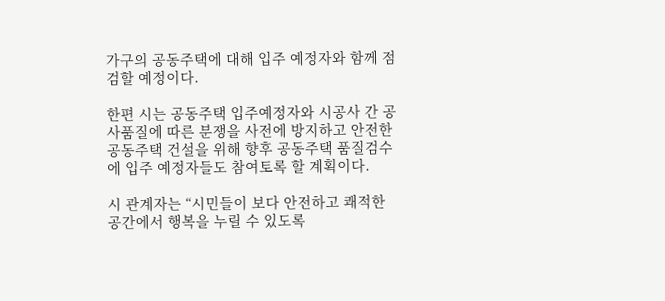가구의 공동주택에 대해 입주 예정자와 함께 점검할 예정이다.

한편 시는 공동주택 입주예정자와 시공사 간 공사품질에 따른 분쟁을 사전에 방지하고 안전한 공동주택 건설을 위해 향후 공동주택 품질검수에 입주 예정자들도 참여토록 할 계획이다.

시 관계자는 “시민들이 보다 안전하고 쾌적한 공간에서 행복을 누릴 수 있도록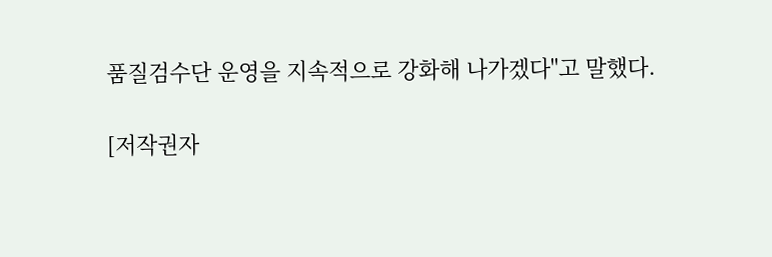품질검수단 운영을 지속적으로 강화해 나가겠다"고 말했다.

[저작권자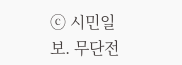ⓒ 시민일보. 무단전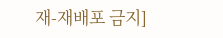재-재배포 금지]